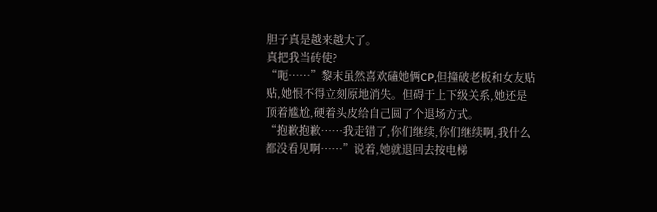胆子真是越来越大了。
真把我当砖使?
“呃……”黎末虽然喜欢磕她俩CP,但撞破老板和女友贴贴,她恨不得立刻原地消失。但碍于上下级关系,她还是顶着尴尬,硬着头皮给自己圆了个退场方式。
“抱歉抱歉……我走错了,你们继续,你们继续啊,我什么都没看见啊……”说着,她就退回去按电梯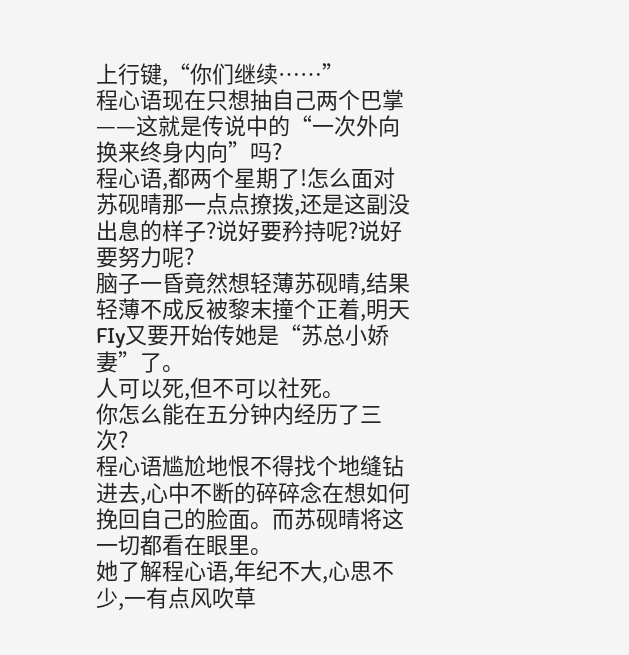上行键,“你们继续……”
程心语现在只想抽自己两个巴掌——这就是传说中的“一次外向换来终身内向”吗?
程心语,都两个星期了!怎么面对苏砚晴那一点点撩拨,还是这副没出息的样子?说好要矜持呢?说好要努力呢?
脑子一昏竟然想轻薄苏砚晴,结果轻薄不成反被黎末撞个正着,明天FIy又要开始传她是“苏总小娇妻”了。
人可以死,但不可以社死。
你怎么能在五分钟内经历了三次?
程心语尴尬地恨不得找个地缝钻进去,心中不断的碎碎念在想如何挽回自己的脸面。而苏砚晴将这一切都看在眼里。
她了解程心语,年纪不大,心思不少,一有点风吹草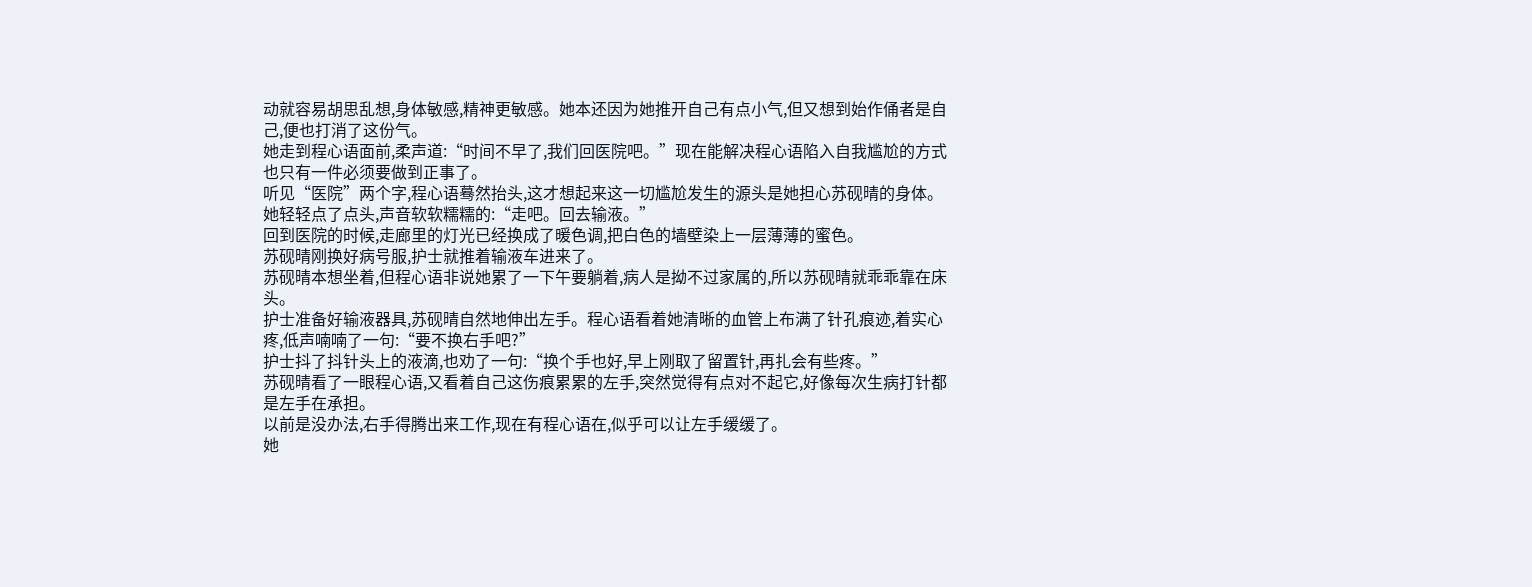动就容易胡思乱想,身体敏感,精神更敏感。她本还因为她推开自己有点小气,但又想到始作俑者是自己,便也打消了这份气。
她走到程心语面前,柔声道:“时间不早了,我们回医院吧。”现在能解决程心语陷入自我尴尬的方式也只有一件必须要做到正事了。
听见“医院”两个字,程心语蓦然抬头,这才想起来这一切尴尬发生的源头是她担心苏砚晴的身体。
她轻轻点了点头,声音软软糯糯的:“走吧。回去输液。”
回到医院的时候,走廊里的灯光已经换成了暖色调,把白色的墙壁染上一层薄薄的蜜色。
苏砚晴刚换好病号服,护士就推着输液车进来了。
苏砚晴本想坐着,但程心语非说她累了一下午要躺着,病人是拗不过家属的,所以苏砚晴就乖乖靠在床头。
护士准备好输液器具,苏砚晴自然地伸出左手。程心语看着她清晰的血管上布满了针孔痕迹,着实心疼,低声喃喃了一句:“要不换右手吧?”
护士抖了抖针头上的液滴,也劝了一句:“换个手也好,早上刚取了留置针,再扎会有些疼。”
苏砚晴看了一眼程心语,又看着自己这伤痕累累的左手,突然觉得有点对不起它,好像每次生病打针都是左手在承担。
以前是没办法,右手得腾出来工作,现在有程心语在,似乎可以让左手缓缓了。
她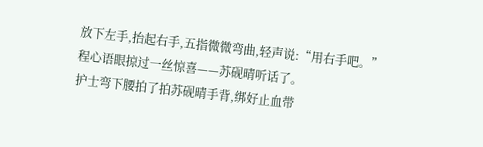放下左手,抬起右手,五指微微弯曲,轻声说:“用右手吧。”
程心语眼掠过一丝惊喜——苏砚晴听话了。
护士弯下腰拍了拍苏砚晴手背,绑好止血带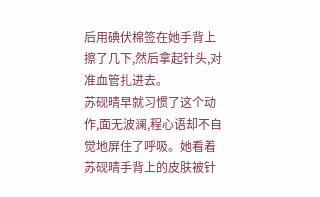后用碘伏棉签在她手背上擦了几下,然后拿起针头,对准血管扎进去。
苏砚晴早就习惯了这个动作,面无波澜,程心语却不自觉地屏住了呼吸。她看着苏砚晴手背上的皮肤被针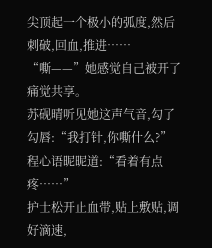尖顶起一个极小的弧度,然后刺破,回血,推进……
“嘶——”她感觉自己被开了痛觉共享。
苏砚晴听见她这声气音,勾了勾唇:“我打针,你嘶什么?”
程心语昵昵道:“看着有点疼……”
护士松开止血带,贴上敷贴,调好滴速,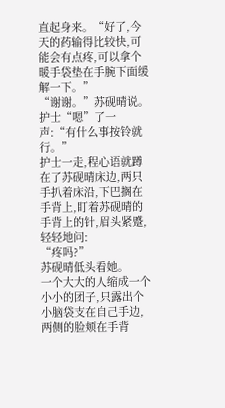直起身来。“好了,今天的药输得比较快,可能会有点疼,可以拿个暖手袋垫在手腕下面缓解一下。”
“谢谢。”苏砚晴说。
护士“嗯”了一声:“有什么事按铃就行。”
护士一走,程心语就蹲在了苏砚晴床边,两只手扒着床沿,下巴搁在手背上,盯着苏砚晴的手背上的针,眉头紧蹙,轻轻地问:
“疼吗?”
苏砚晴低头看她。
一个大大的人缩成一个小小的团子,只露出个小脑袋支在自己手边,两侧的脸颊在手背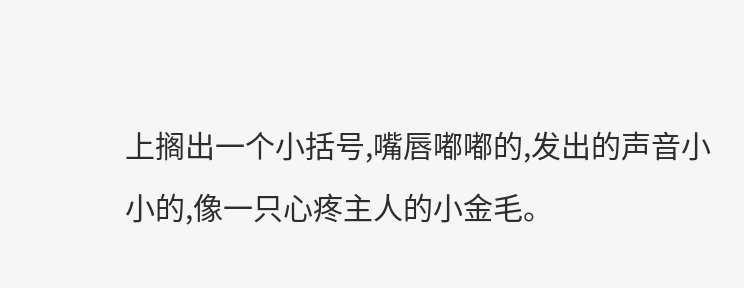上搁出一个小括号,嘴唇嘟嘟的,发出的声音小小的,像一只心疼主人的小金毛。